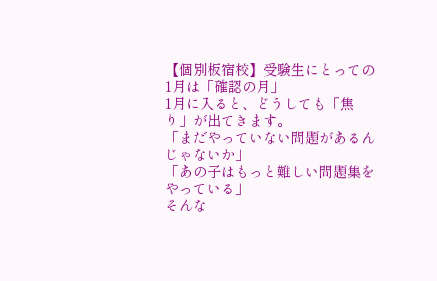【個別板宿校】受験生にとっての1月は「確認の月」
1月に入ると、どうしても「焦り」が出てきます。
「まだやっていない問題があるんじゃないか」
「あの子はもっと難しい問題集をやっている」
そんな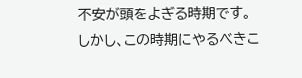不安が頭をよぎる時期です。
しかし、この時期にやるべきこ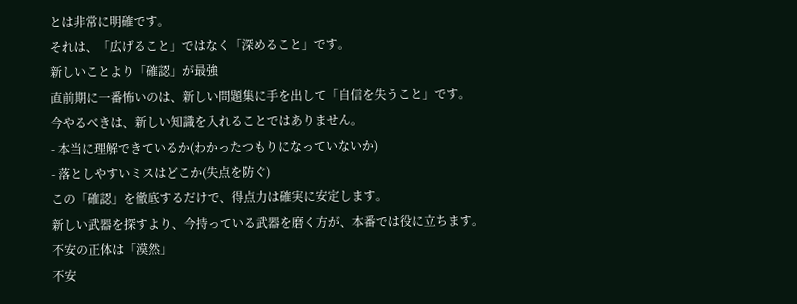とは非常に明確です。
それは、「広げること」ではなく「深めること」です。
新しいことより「確認」が最強
直前期に一番怖いのは、新しい問題集に手を出して「自信を失うこと」です。
今やるべきは、新しい知識を入れることではありません。
- 本当に理解できているか(わかったつもりになっていないか)
- 落としやすいミスはどこか(失点を防ぐ)
この「確認」を徹底するだけで、得点力は確実に安定します。
新しい武器を探すより、今持っている武器を磨く方が、本番では役に立ちます。
不安の正体は「漠然」
不安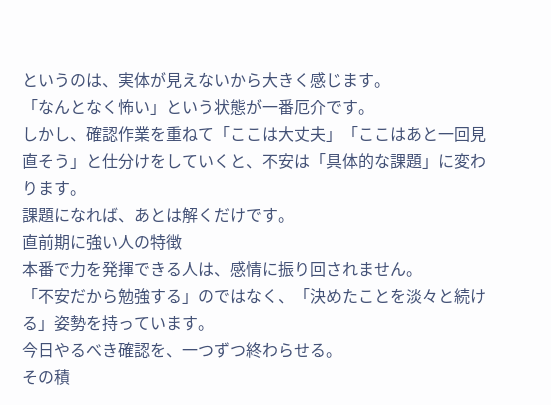というのは、実体が見えないから大きく感じます。
「なんとなく怖い」という状態が一番厄介です。
しかし、確認作業を重ねて「ここは大丈夫」「ここはあと一回見直そう」と仕分けをしていくと、不安は「具体的な課題」に変わります。
課題になれば、あとは解くだけです。
直前期に強い人の特徴
本番で力を発揮できる人は、感情に振り回されません。
「不安だから勉強する」のではなく、「決めたことを淡々と続ける」姿勢を持っています。
今日やるべき確認を、一つずつ終わらせる。
その積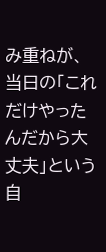み重ねが、当日の「これだけやったんだから大丈夫」という自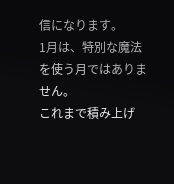信になります。
1月は、特別な魔法を使う月ではありません。
これまで積み上げ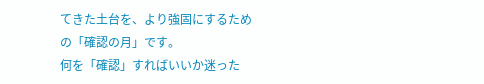てきた土台を、より強固にするための「確認の月」です。
何を「確認」すればいいか迷った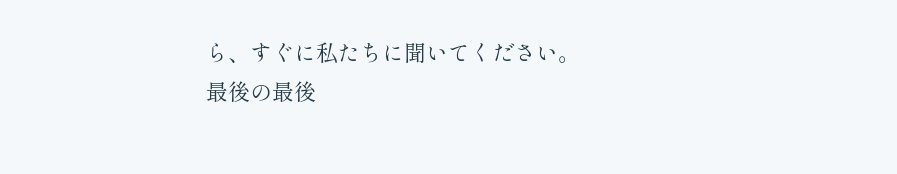ら、すぐに私たちに聞いてください。
最後の最後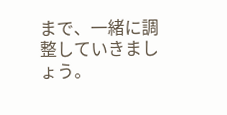まで、一緒に調整していきましょう。